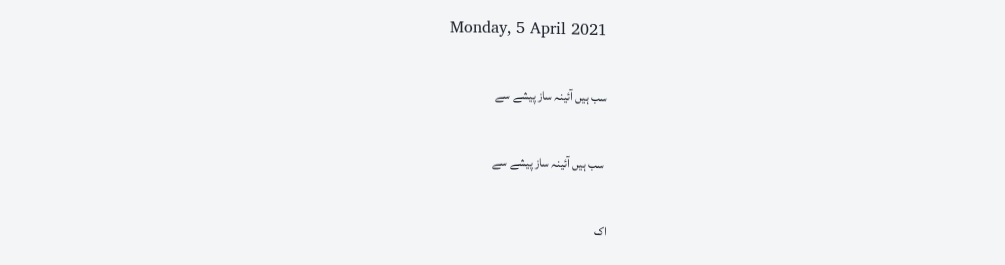Monday, 5 April 2021

سب ہیں آئینہ ساز پیشے سے

 سب ہیں آئینہ ساز پیشے سے

اک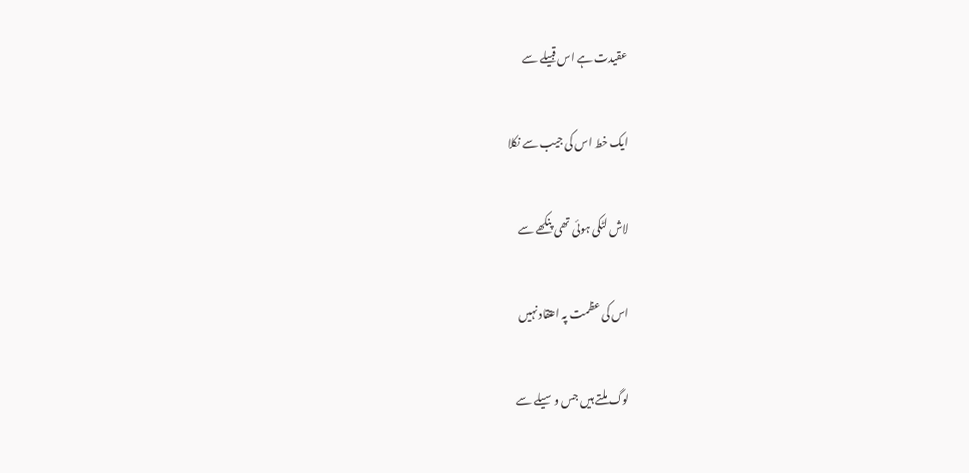عقیدت ہے اس قبیلے سے

ایک خط اس کی جیب سے نکلا

لاش لٹکی ہوئی تھی پنکھے سے

اس کی عظمت پہ اعتقاد نہیں

لوگ ملتے ہیں جس وسیلے سے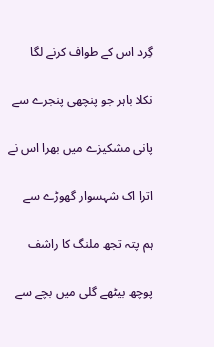گِرد اس کے طواف کرنے لگا

نکلا باہر جو پنچھی پنجرے سے

پانی مشکیزے میں بھرا اس نے

اترا اک شہسوار گھوڑے سے

ہم پتہ تجھ ملنگ کا راشف

پوچھ بیٹھے گلی میں بچے سے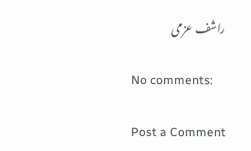راشف عزمی

No comments:

Post a Comment